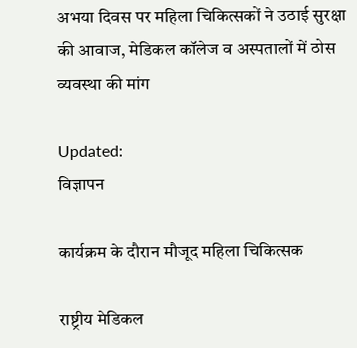अभया दिवस पर महिला चिकित्सकों ने उठाई सुरक्षा की आवाज, मेडिकल कॉलेज व अस्पतालों में ठोस व्यवस्था की मांग

Updated:
विज्ञापन

कार्यक्रम के दौरान मौजूद महिला चिकित्सक

राष्ट्रीय मेडिकल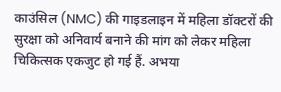काउंसिल (NMC) की गाइडलाइन में महिला डॉक्टरों की सुरक्षा को अनिवार्य बनाने की मांग को लेकर महिला चिकित्सक एकजुट हो गई हैं. अभया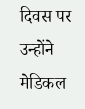दिवस पर उन्होंने मेडिकल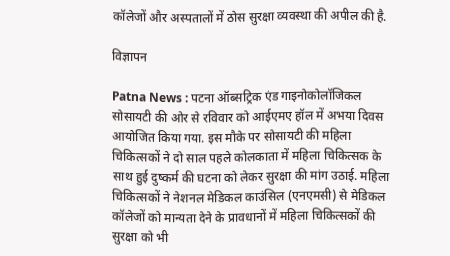कॉलेजों और अस्पतालों में ठोस सुरक्षा व्यवस्था की अपील की है.

विज्ञापन

Patna News : पटना ऑब्सट्रिक एंड गाइनोकोलॉजिकल सोसायटी की ओर से रविवार को आईएमए हॉल में अभया दिवस आयोजित किया गया. इस मौके पर सोसायटी की महिला चिकित्सकों ने दो साल पहले कोलकाता में महिला चिकित्सक के साथ हुई दुष्कर्म की घटना को लेकर सुरक्षा की मांग उठाई. महिला चिकित्सकों ने नेशनल मेडिकल काउंसिल (एनएमसी) से मेडिकल कॉलेजों को मान्यता देने के प्रावधानों में महिला चिकित्सकों की सुरक्षा को भी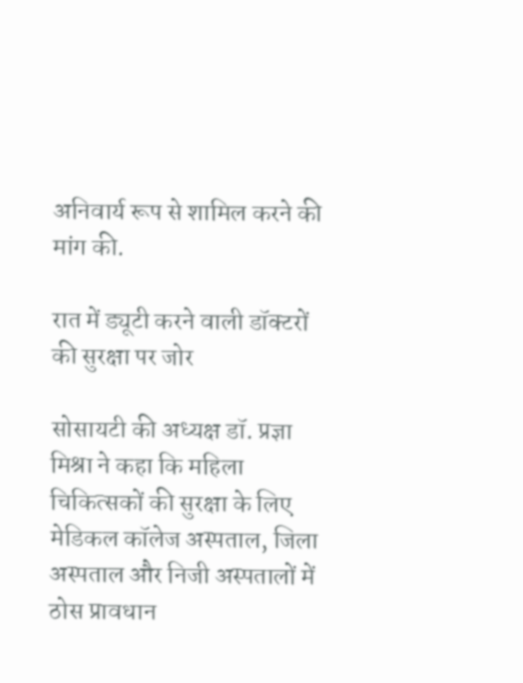अनिवार्य रूप से शामिल करने की मांग की.

रात में ड्यूटी करने वाली डॉक्टरों की सुरक्षा पर जोर

सोसायटी की अध्यक्ष डॉ. प्रज्ञा मिश्रा ने कहा कि महिला चिकित्सकों की सुरक्षा के लिए मेडिकल कॉलेज अस्पताल, जिला अस्पताल और निजी अस्पतालों में ठोस प्रावधान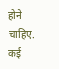होने चाहिए. कई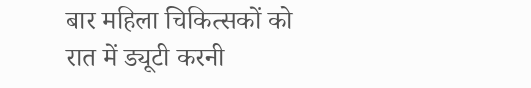बार महिला चिकित्सकों को रात में ड्यूटी करनी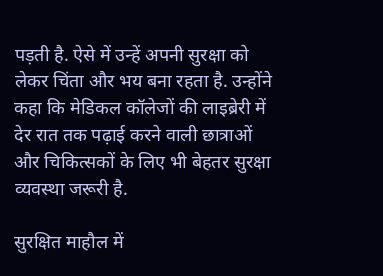पड़ती है. ऐसे में उन्हें अपनी सुरक्षा को लेकर चिंता और भय बना रहता है. उन्होंने कहा कि मेडिकल कॉलेजों की लाइब्रेरी में देर रात तक पढ़ाई करने वाली छात्राओं और चिकित्सकों के लिए भी बेहतर सुरक्षा व्यवस्था जरूरी है.

सुरक्षित माहौल में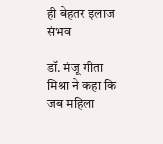ही बेहतर इलाज संभव

डॉ. मंजू गीता मिश्रा ने कहा कि जब महिला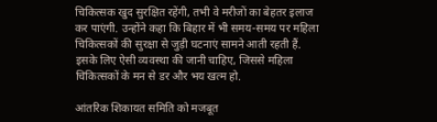चिकित्सक खुद सुरक्षित रहेंगी, तभी वे मरीजों का बेहतर इलाज कर पाएंगी. उन्होंने कहा कि बिहार में भी समय-समय पर महिला चिकित्सकों की सुरक्षा से जुड़ी घटनाएं सामने आती रहती हैं. इसके लिए ऐसी व्यवस्था की जानी चाहिए, जिससे महिला चिकित्सकों के मन से डर और भय खत्म हो.

आंतरिक शिकायत समिति को मजबूत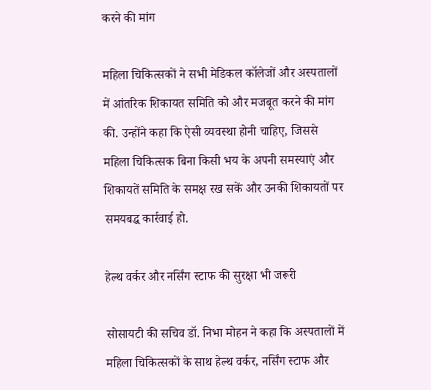करने की मांग

महिला चिकित्सकों ने सभी मेडिकल कॉलेजों और अस्पतालों में आंतरिक शिकायत समिति को और मजबूत करने की मांग की. उन्होंने कहा कि ऐसी व्यवस्था होनी चाहिए, जिससे महिला चिकित्सक बिना किसी भय के अपनी समस्याएं और शिकायतें समिति के समक्ष रख सकें और उनकी शिकायतों पर समयबद्ध कार्रवाई हो.

हेल्थ वर्कर और नर्सिंग स्टाफ की सुरक्षा भी जरूरी

सोसायटी की सचिव डॉ. निभा मोहन ने कहा कि अस्पतालों में महिला चिकित्सकों के साथ हेल्थ वर्कर, नर्सिंग स्टाफ और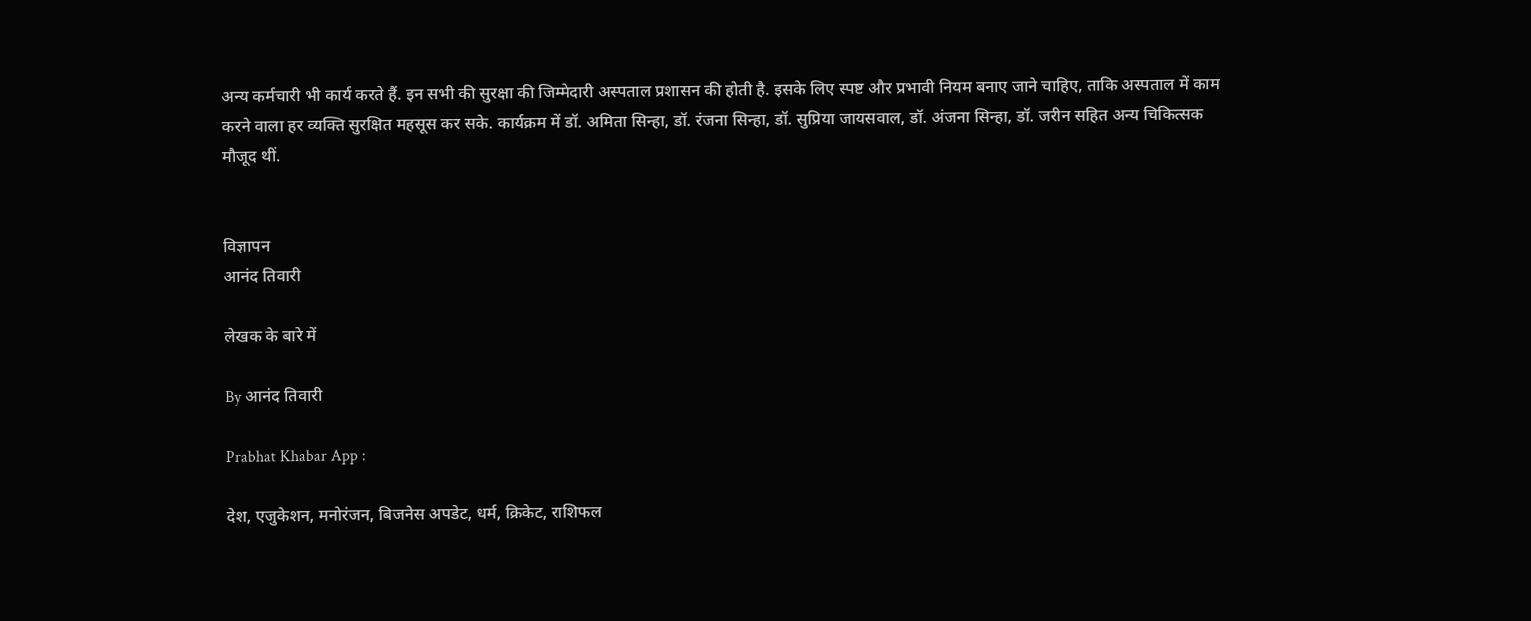अन्य कर्मचारी भी कार्य करते हैं. इन सभी की सुरक्षा की जिम्मेदारी अस्पताल प्रशासन की होती है. इसके लिए स्पष्ट और प्रभावी नियम बनाए जाने चाहिए, ताकि अस्पताल में काम करने वाला हर व्यक्ति सुरक्षित महसूस कर सके. कार्यक्रम में डॉ. अमिता सिन्हा, डॉ. रंजना सिन्हा, डॉ. सुप्रिया जायसवाल, डॉ. अंजना सिन्हा, डॉ. जरीन सहित अन्य चिकित्सक मौजूद थीं.


विज्ञापन
आनंद तिवारी

लेखक के बारे में

By आनंद तिवारी

Prabhat Khabar App :

देश, एजुकेशन, मनोरंजन, बिजनेस अपडेट, धर्म, क्रिकेट, राशिफल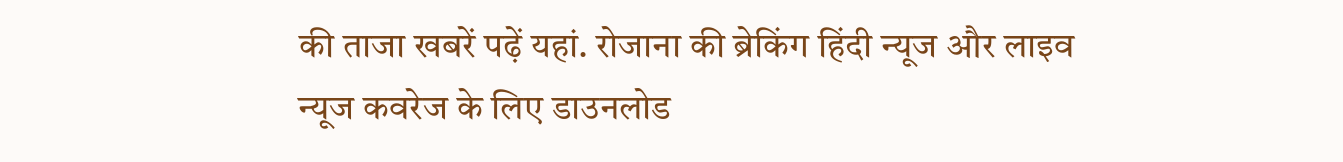की ताजा खबरें पढ़ें यहां. रोजाना की ब्रेकिंग हिंदी न्यूज और लाइव न्यूज कवरेज के लिए डाउनलोड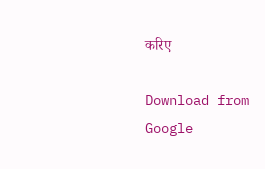करिए

Download from Google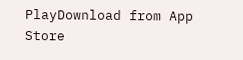PlayDownload from App Store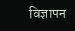विज्ञापन